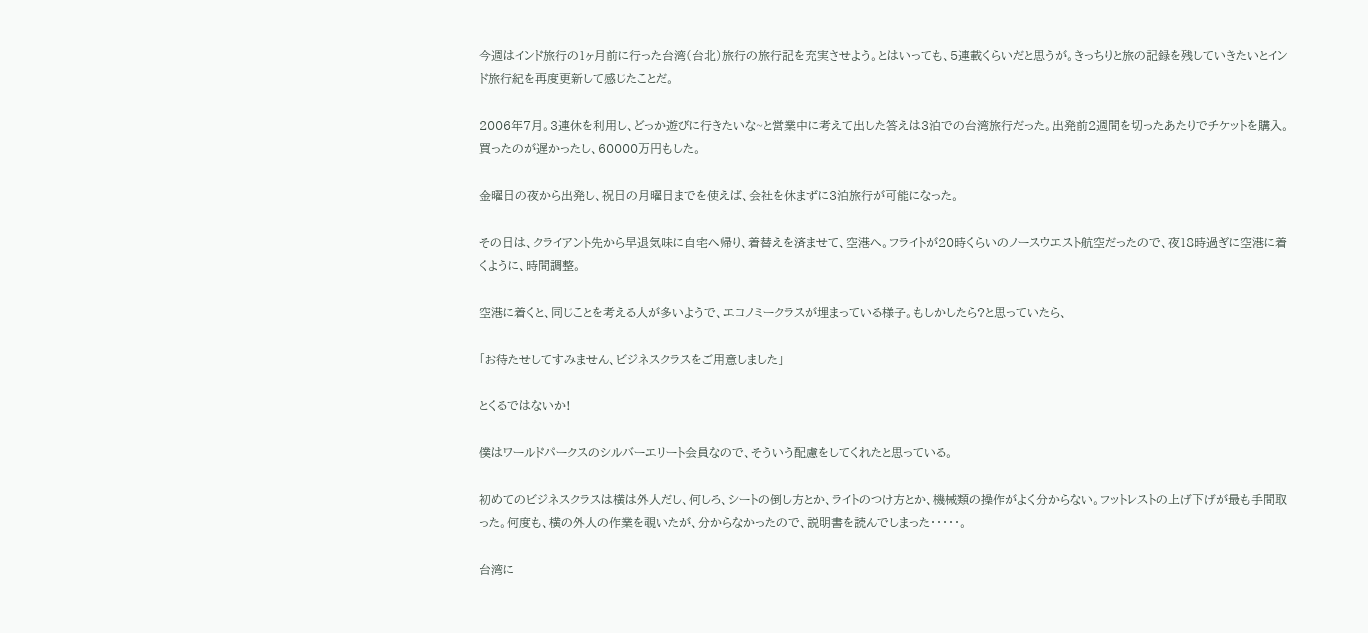今週はインド旅行の1ヶ月前に行った台湾(台北)旅行の旅行記を充実させよう。とはいっても、5連載くらいだと思うが。きっちりと旅の記録を残していきたいとインド旅行紀を再度更新して感じたことだ。

2006年7月。3連休を利用し、どっか遊びに行きたいな~と営業中に考えて出した答えは3泊での台湾旅行だった。出発前2週間を切ったあたりでチケットを購入。買ったのが遅かったし、60000万円もした。

金曜日の夜から出発し、祝日の月曜日までを使えば、会社を休まずに3泊旅行が可能になった。

その日は、クライアント先から早退気味に自宅へ帰り、着替えを済ませて、空港へ。フライトが20時くらいのノースウエスト航空だったので、夜18時過ぎに空港に着くように、時間調整。

空港に着くと、同じことを考える人が多いようで、エコノミークラスが埋まっている様子。もしかしたら?と思っていたら、

「お待たせしてすみません、ビジネスクラスをご用意しました」

とくるではないか!

僕はワールドパークスのシルバーエリート会員なので、そういう配慮をしてくれたと思っている。

初めてのビジネスクラスは横は外人だし、何しろ、シートの倒し方とか、ライトのつけ方とか、機械類の操作がよく分からない。フットレストの上げ下げが最も手間取った。何度も、横の外人の作業を覗いたが、分からなかったので、説明書を読んでしまった・・・・・。

台湾に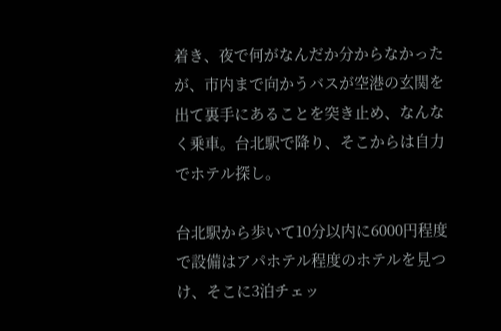着き、夜で何がなんだか分からなかったが、市内まで向かうバスが空港の玄関を出て裏手にあることを突き止め、なんなく乗車。台北駅で降り、そこからは自力でホテル探し。

台北駅から歩いて10分以内に6000円程度で設備はアパホテル程度のホテルを見つけ、そこに3泊チェッ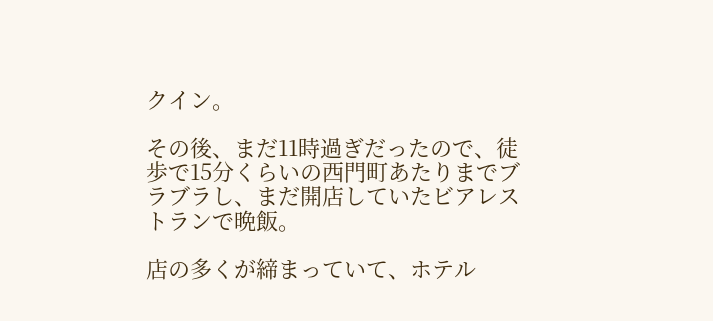クイン。

その後、まだ11時過ぎだったので、徒歩で15分くらいの西門町あたりまでブラブラし、まだ開店していたビアレストランで晩飯。

店の多くが締まっていて、ホテル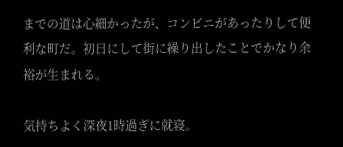までの道は心細かったが、コンビニがあったりして便利な町だ。初日にして街に繰り出したことでかなり余裕が生まれる。

気持ちよく深夜1時過ぎに就寝。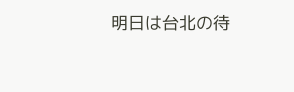明日は台北の待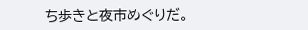ち歩きと夜市めぐりだ。